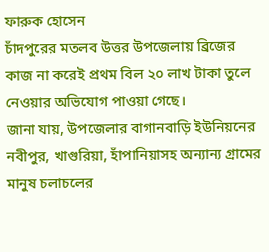ফারুক হোসেন
চাঁদপুরের মতলব উত্তর উপজেলায় ব্রিজের কাজ না করেই প্রথম বিল ২০ লাখ টাকা তুলে নেওয়ার অভিযোগ পাওয়া গেছে।
জানা যায়, উপজেলার বাগানবাড়ি ইউনিয়নের নবীপুর, খাগুরিয়া, হাঁপানিয়াসহ অন্যান্য গ্রামের মানুষ চলাচলের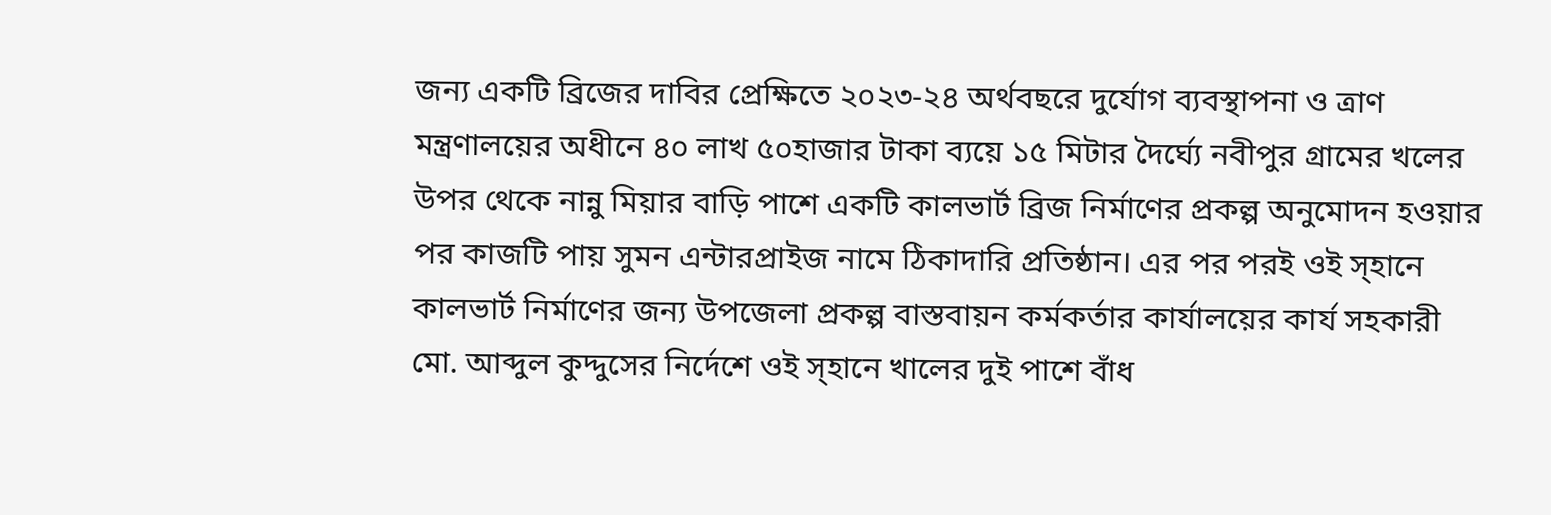জন্য একটি ব্রিজের দাবির প্রেক্ষিতে ২০২৩-২৪ অর্থবছরে দুর্যোগ ব্যবস্থাপনা ও ত্রাণ মন্ত্রণালয়ের অধীনে ৪০ লাখ ৫০হাজার টাকা ব্যয়ে ১৫ মিটার দৈর্ঘ্যে নবীপুর গ্রামের খলের উপর থেকে নান্নু মিয়ার বাড়ি পাশে একটি কালভার্ট ব্রিজ নির্মাণের প্রকল্প অনুমোদন হওয়ার পর কাজটি পায় সুমন এন্টারপ্রাইজ নামে ঠিকাদারি প্রতিষ্ঠান। এর পর পরই ওই স্হানে কালভার্ট নির্মাণের জন্য উপজেলা প্রকল্প বাস্তবায়ন কর্মকর্তার কার্যালয়ের কার্য সহকারী মো. আব্দুল কুদ্দুসের নির্দেশে ওই স্হানে খালের দুই পাশে বাঁধ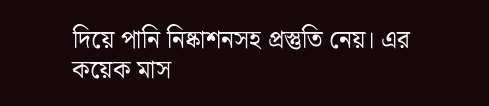দিয়ে পানি নিষ্কাশনসহ প্রস্তুতি নেয়। এর কয়েক মাস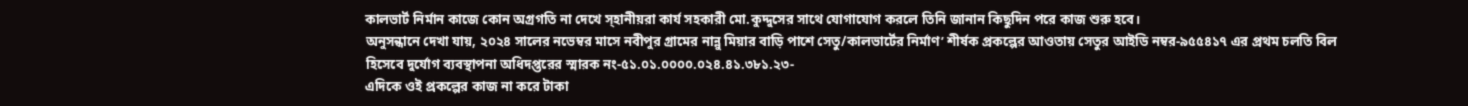কালভার্ট নির্মান কাজে কোন অগ্রগতি না দেখে স্হানীয়রা কার্য সহকারী মো.কুদ্দুসের সাথে যোগাযোগ করলে তিনি জানান কিছুদিন পরে কাজ শুরু হবে।
অনুসন্ধানে দেখা যায়, ২০২৪ সালের নভেম্বর মাসে নবীপুর গ্রামের নান্নু মিয়ার বাড়ি পাশে সেতু/কালভার্টের নির্মাণ’ শীর্ষক প্রকল্পের আওতায় সেতুর আইডি নম্বর-৯৫৫৪১৭ এর প্রথম চলতি বিল হিসেবে দুর্যোগ ব্যবস্থাপনা অধিদপ্তরের স্মারক নং-৫১.০১.০০০০.০২৪.৪১.৩৮১.২৩-
এদিকে ওই প্রকল্পের কাজ না করে টাকা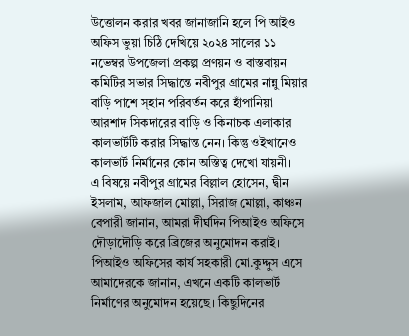উত্তোলন করার খবর জানাজানি হলে পি আইও অফিস ভুয়া চিঠি দেখিয়ে ২০২৪ সালের ১১ নভেম্বর উপজেলা প্রকল্প প্রণয়ন ও বাস্তবায়ন কমিটির সভার সিদ্ধান্তে নবীপুর গ্রামের নান্নু মিয়ার বাড়ি পাশে স্হান পরিবর্তন করে হাঁপানিয়া আরশাদ সিকদারের বাড়ি ও কিনাচক এলাকার কালভার্টটি করার সিদ্ধান্ত নেন। কিন্তু ওইখানেও কালভার্ট নির্মানের কোন অস্তিত্ব দেখো যায়নী।
এ বিষয়ে নবীপুর গ্রামের বিল্লাল হোসেন, দ্বীন ইসলাম, আফজাল মোল্লা, সিরাজ মোল্লা, কাঞ্চন বেপারী জানান, আমরা দীর্ঘদিন পিআইও অফিসে দৌড়াদৌড়ি করে ব্রিজের অনুমোদন করাই। পিআইও অফিসের কার্য সহকারী মো.কুদ্দুস এসে আমাদেরকে জানান, এখনে একটি কালভার্ট নির্মাণের অনুমোদন হয়েছে। কিছুদিনের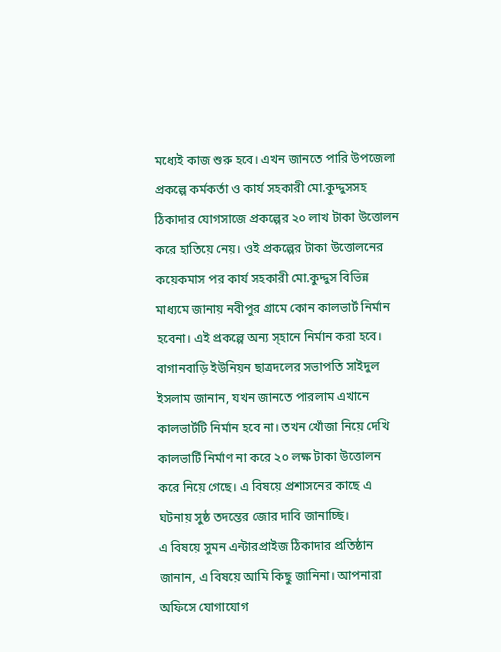মধ্যেই কাজ শুরু হবে। এখন জানতে পারি উপজেলা প্রকল্পে কর্মকর্তা ও কার্য সহকারী মো.কুদ্দুসসহ ঠিকাদার যোগসাজে প্রকল্পের ২০ লাখ টাকা উত্তোলন করে হাতিয়ে নেয়। ওই প্রকল্পের টাকা উত্তোলনের কয়েকমাস পর কার্য সহকারী মো.কুদ্দুস বিভিন্ন মাধ্যমে জানায় নবীপুর গ্রামে কোন কালভার্ট নির্মান হবেনা। এই প্রকল্পে অন্য স্হানে নির্মান করা হবে।
বাগানবাড়ি ইউনিয়ন ছাত্রদলের সভাপতি সাইদুল ইসলাম জানান, যখন জানতে পারলাম এখানে কালভার্টটি নির্মান হবে না। তখন খোঁজা নিয়ে দেখি কালভার্টি নির্মাণ না করে ২০ লক্ষ টাকা উত্তোলন করে নিয়ে গেছে। এ বিষয়ে প্রশাসনের কাছে এ ঘটনায় সুষ্ঠ তদন্তের জোর দাবি জানাচ্ছি।
এ বিষয়ে সুমন এন্টারপ্রাইজ ঠিকাদার প্রতিষ্ঠান জানান, এ বিষয়ে আমি কিছু জানিনা। আপনারা অফিসে যোগাযোগ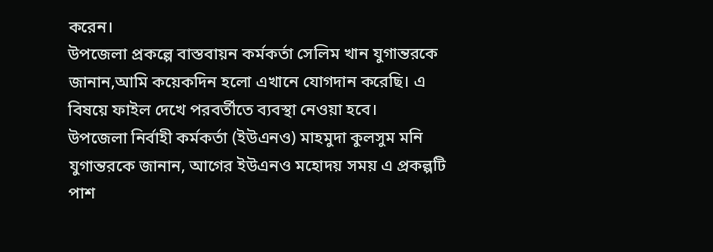করেন।
উপজেলা প্রকল্পে বাস্তবায়ন কর্মকর্তা সেলিম খান যুগান্তরকে জানান,আমি কয়েকদিন হলো এখানে যোগদান করেছি। এ বিষয়ে ফাইল দেখে পরবর্তীতে ব্যবস্থা নেওয়া হবে।
উপজেলা নির্বাহী কর্মকর্তা (ইউএনও) মাহমুদা কুলসুম মনি যুগান্তরকে জানান, আগের ইউএনও মহোদয় সময় এ প্রকল্পটি পাশ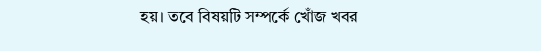হয়। তবে বিষয়টি সম্পর্কে খোঁজ খবর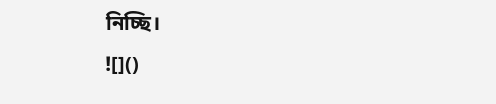নিচ্ছি।
![]()